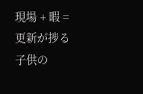現場 + 暇 = 更新が捗る
子供の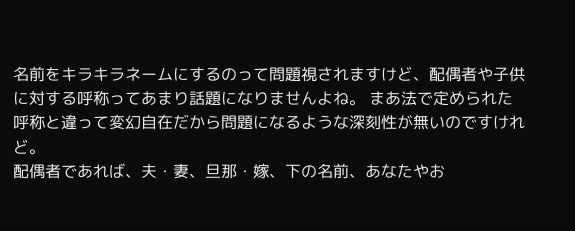名前をキラキラネームにするのって問題視されますけど、配偶者や子供に対する呼称ってあまり話題になりませんよね。 まあ法で定められた呼称と違って変幻自在だから問題になるような深刻性が無いのですけれど。
配偶者であれば、夫・妻、旦那・嫁、下の名前、あなたやお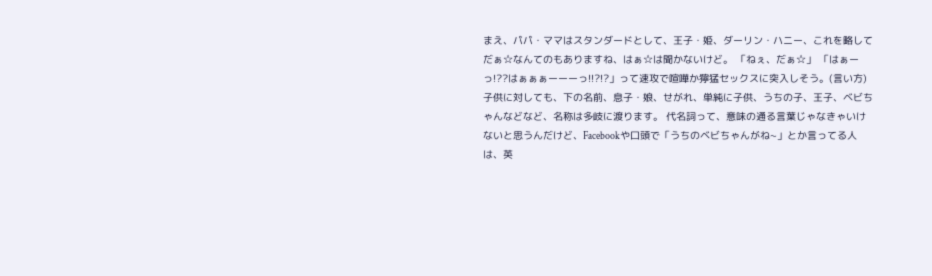まえ、パパ・ママはスタンダードとして、王子・姫、ダーリン・ハニー、これを略してだぁ☆なんてのもありますね、はぁ☆は聞かないけど。 「ねぇ、だぁ☆」 「はぁーっ!??はぁぁぁーーーっ!!?!?」って速攻で喧嘩か獰猛セックスに突入しそう。(言い方)
子供に対しても、下の名前、息子・娘、せがれ、単純に子供、うちの子、王子、ベビちゃんなどなど、名称は多岐に渡ります。 代名詞って、意味の通る言葉じゃなきゃいけないと思うんだけど、Facebookや口頭で「うちのベビちゃんがね~」とか言ってる人は、英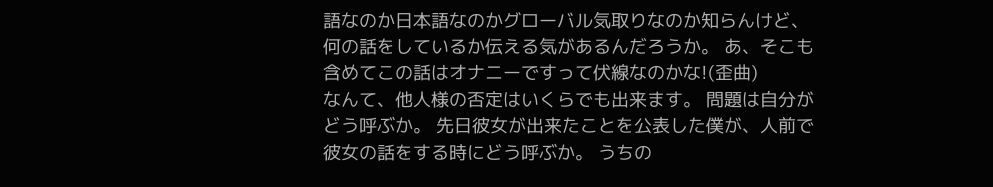語なのか日本語なのかグローバル気取りなのか知らんけど、何の話をしているか伝える気があるんだろうか。 あ、そこも含めてこの話はオナニーですって伏線なのかな!(歪曲)
なんて、他人様の否定はいくらでも出来ます。 問題は自分がどう呼ぶか。 先日彼女が出来たことを公表した僕が、人前で彼女の話をする時にどう呼ぶか。 うちの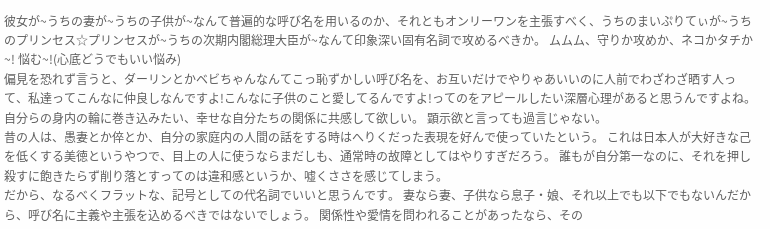彼女が~うちの妻が~うちの子供が~なんて普遍的な呼び名を用いるのか、それともオンリーワンを主張すべく、うちのまいぷりてぃが~うちのプリンセス☆プリンセスが~うちの次期内閣総理大臣が~なんて印象深い固有名詞で攻めるべきか。 ムムム、守りか攻めか、ネコかタチか~! 悩む~!(心底どうでもいい悩み)
偏見を恐れず言うと、ダーリンとかベビちゃんなんてこっ恥ずかしい呼び名を、お互いだけでやりゃあいいのに人前でわざわざ晒す人って、私達ってこんなに仲良しなんですよ!こんなに子供のこと愛してるんですよ!ってのをアピールしたい深層心理があると思うんですよね。 自分らの身内の輪に巻き込みたい、幸せな自分たちの関係に共感して欲しい。 顕示欲と言っても過言じゃない。
昔の人は、愚妻とか倅とか、自分の家庭内の人間の話をする時はへりくだった表現を好んで使っていたという。 これは日本人が大好きな己を低くする美徳というやつで、目上の人に使うならまだしも、通常時の故障としてはやりすぎだろう。 誰もが自分第一なのに、それを押し殺すに飽きたらず削り落とすってのは違和感というか、嘘くささを感じてしまう。
だから、なるべくフラットな、記号としての代名詞でいいと思うんです。 妻なら妻、子供なら息子・娘、それ以上でも以下でもないんだから、呼び名に主義や主張を込めるべきではないでしょう。 関係性や愛情を問われることがあったなら、その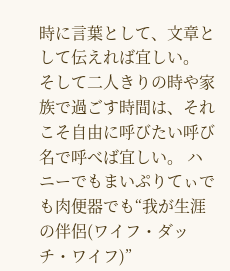時に言葉として、文章として伝えれば宜しい。
そして二人きりの時や家族で過ごす時間は、それこそ自由に呼びたい呼び名で呼べば宜しい。 ハニーでもまいぷりてぃでも肉便器でも“我が生涯の伴侶(ワイフ・ダッチ・ワイフ)”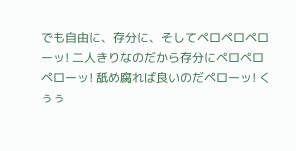でも自由に、存分に、そしてペロペロペローッ! 二人きりなのだから存分にペロペロペローッ! 舐め腐れば良いのだペローッ! くぅぅ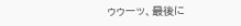ゥゥーッ、最後に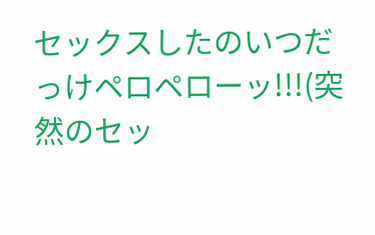セックスしたのいつだっけペロペローッ!!!(突然のセッ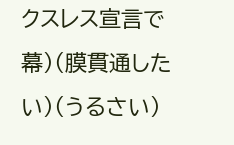クスレス宣言で幕)(膜貫通したい)(うるさい)